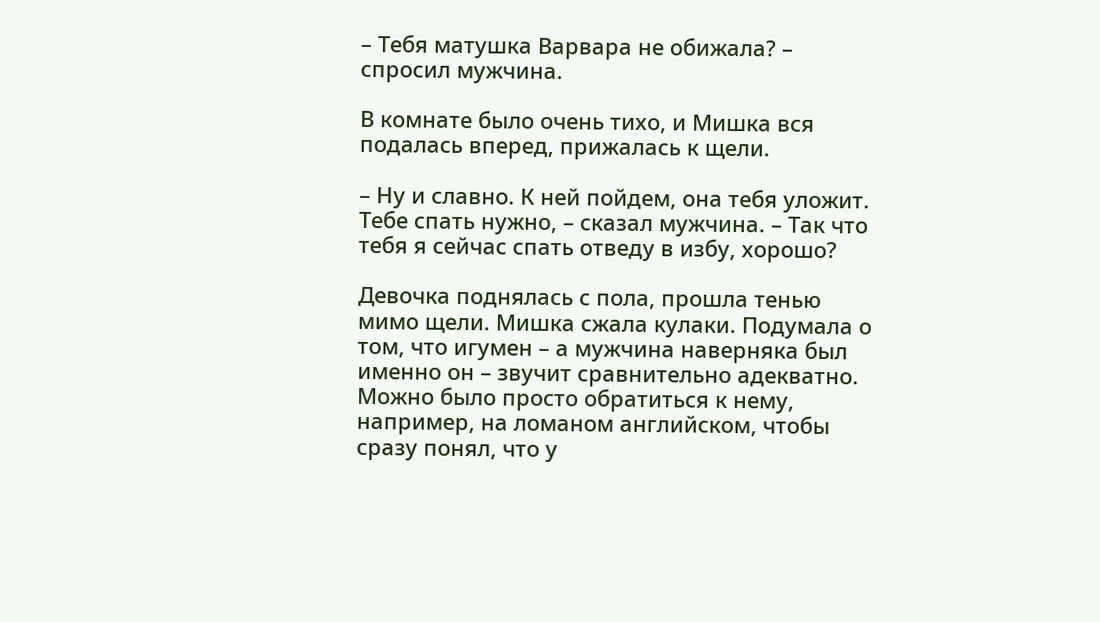– Тебя матушка Варвара не обижала? – спросил мужчина.

В комнате было очень тихо, и Мишка вся подалась вперед, прижалась к щели.

– Ну и славно. К ней пойдем, она тебя уложит. Тебе спать нужно, – сказал мужчина. – Так что тебя я сейчас спать отведу в избу, хорошо?

Девочка поднялась с пола, прошла тенью мимо щели. Мишка сжала кулаки. Подумала о том, что игумен – а мужчина наверняка был именно он – звучит сравнительно адекватно. Можно было просто обратиться к нему, например, на ломаном английском, чтобы сразу понял, что у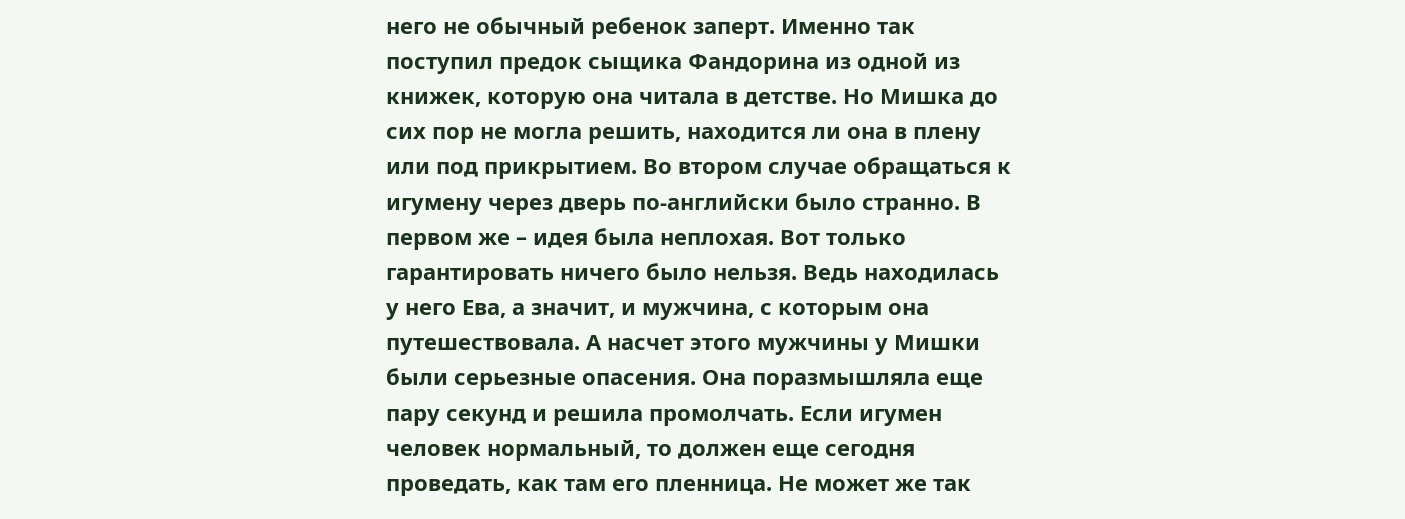него не обычный ребенок заперт. Именно так поступил предок сыщика Фандорина из одной из книжек, которую она читала в детстве. Но Мишка до сих пор не могла решить, находится ли она в плену или под прикрытием. Во втором случае обращаться к игумену через дверь по-английски было странно. В первом же – идея была неплохая. Вот только гарантировать ничего было нельзя. Ведь находилась у него Ева, а значит, и мужчина, с которым она путешествовала. А насчет этого мужчины у Мишки были серьезные опасения. Она поразмышляла еще пару секунд и решила промолчать. Если игумен человек нормальный, то должен еще сегодня проведать, как там его пленница. Не может же так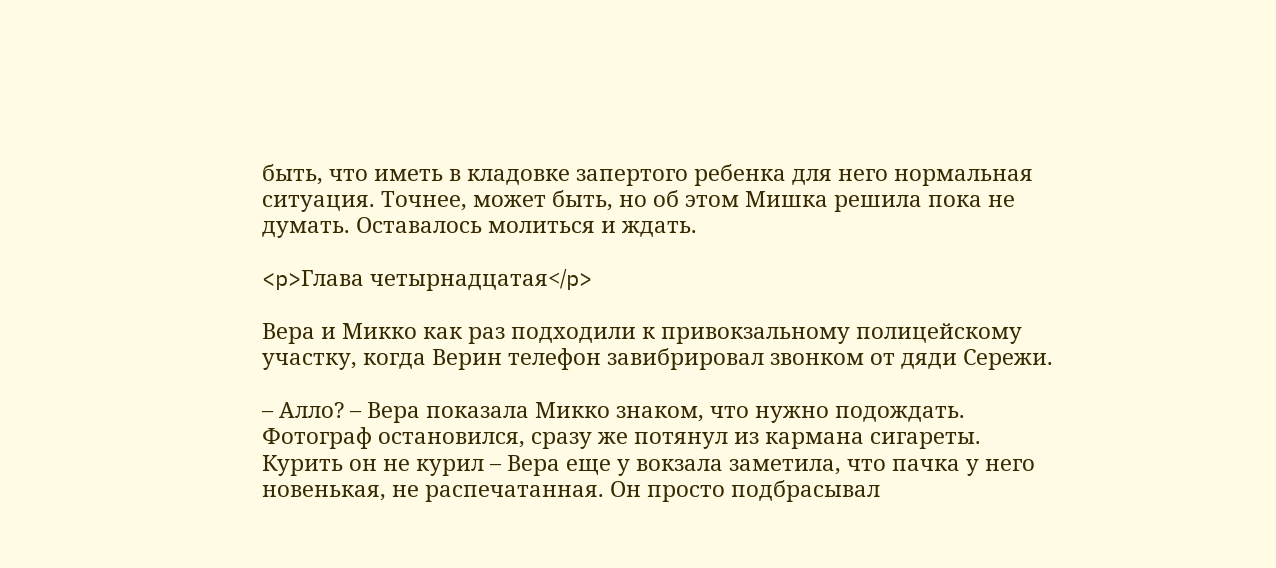быть, что иметь в кладовке запертого ребенка для него нормальная ситуация. Точнее, может быть, но об этом Мишка решила пока не думать. Оставалось молиться и ждать.

<p>Глава четырнадцатая</p>

Вера и Микко как раз подходили к привокзальному полицейскому участку, когда Верин телефон завибрировал звонком от дяди Сережи.

– Алло? – Вера показала Микко знаком, что нужно подождать. Фотограф остановился, сразу же потянул из кармана сигареты. Курить он не курил – Вера еще у вокзала заметила, что пачка у него новенькая, не распечатанная. Он просто подбрасывал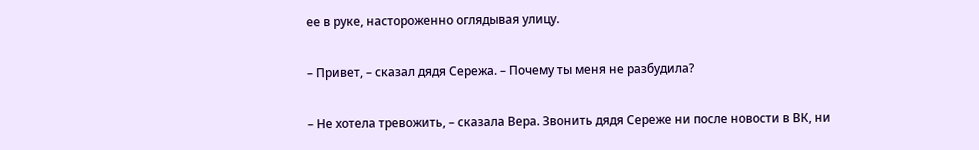ее в руке, настороженно оглядывая улицу.

– Привет, – сказал дядя Сережа. – Почему ты меня не разбудила?

– Не хотела тревожить, – сказала Вера. Звонить дядя Сереже ни после новости в ВК, ни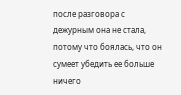после разговора с дежурным она не стала, потому что боялась, что он сумеет убедить ее больше ничего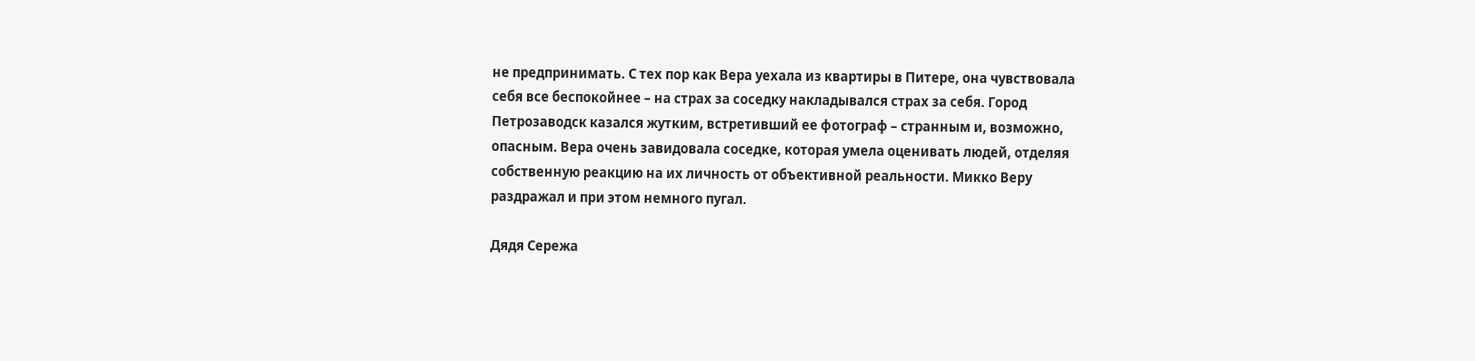не предпринимать. С тех пор как Вера уехала из квартиры в Питере, она чувствовала себя все беспокойнее – на страх за соседку накладывался страх за себя. Город Петрозаводск казался жутким, встретивший ее фотограф – странным и, возможно, опасным. Вера очень завидовала соседке, которая умела оценивать людей, отделяя собственную реакцию на их личность от объективной реальности. Микко Веру раздражал и при этом немного пугал.

Дядя Сережа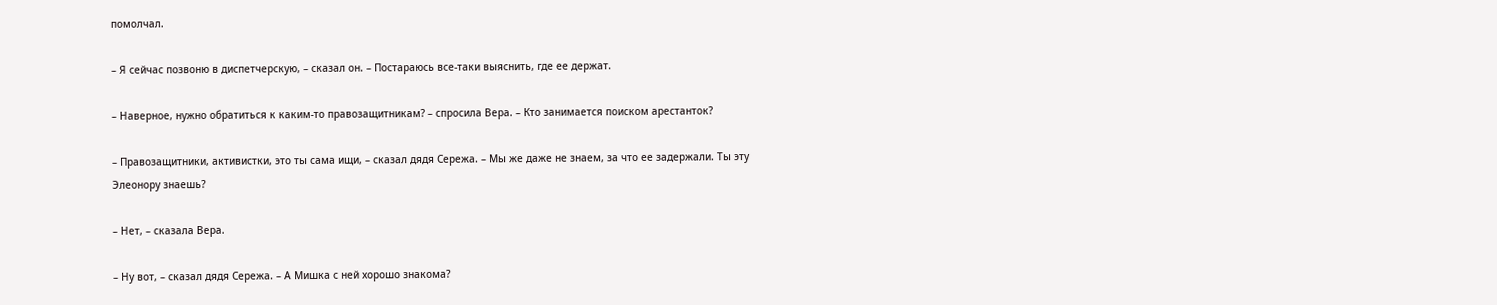помолчал.

– Я сейчас позвоню в диспетчерскую, – сказал он. – Постараюсь все-таки выяснить, где ее держат.

– Наверное, нужно обратиться к каким-то правозащитникам? – спросила Вера. – Кто занимается поиском арестанток?

– Правозащитники, активистки, это ты сама ищи, – сказал дядя Сережа. – Мы же даже не знаем, за что ее задержали. Ты эту Элеонору знаешь?

– Нет, – сказала Вера.

– Ну вот, – сказал дядя Сережа. – А Мишка с ней хорошо знакома?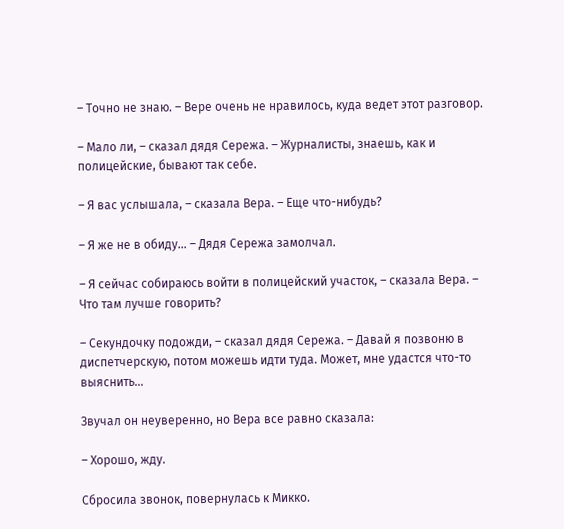– Точно не знаю. – Вере очень не нравилось, куда ведет этот разговор.

– Мало ли, – сказал дядя Сережа. – Журналисты, знаешь, как и полицейские, бывают так себе.

– Я вас услышала, – сказала Вера. – Еще что-нибудь?

– Я же не в обиду… – Дядя Сережа замолчал.

– Я сейчас собираюсь войти в полицейский участок, – сказала Вера. – Что там лучше говорить?

– Секундочку подожди, – сказал дядя Сережа. – Давай я позвоню в диспетчерскую, потом можешь идти туда. Может, мне удастся что-то выяснить…

Звучал он неуверенно, но Вера все равно сказала:

– Хорошо, жду.

Сбросила звонок, повернулась к Микко.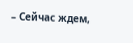– Сейчас ждем,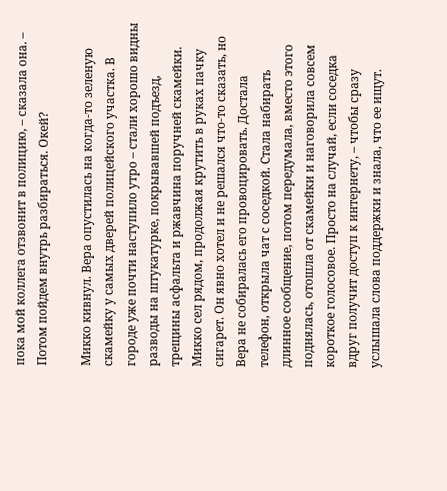пока мой коллега отзвонит в полицию, – сказала она. – Потом пойдем внутрь разбираться. Окей?

Микко кивнул. Вера опустилась на когда-то зеленую скамейку у самых дверей полицейского участка. В городе уже почти наступило утро – стали хорошо видны разводы на штукатурке, покрывавшей подъезд, трещины асфальта и ржавчина поручней скамейки. Микко сел рядом, продолжая крутить в руках пачку сигарет. Он явно хотел и не решался что-то сказать, но Вера не собиралась его провоцировать. Достала телефон, открыла чат с соседкой. Стала набирать длинное сообщение, потом передумала, вместо этого поднялась, отошла от скамейки и наговорила совсем короткое голосовое. Просто на случай, если соседка вдруг получит доступ к интернету, – чтобы сразу услышала слова поддержки и знала, что ее ищут.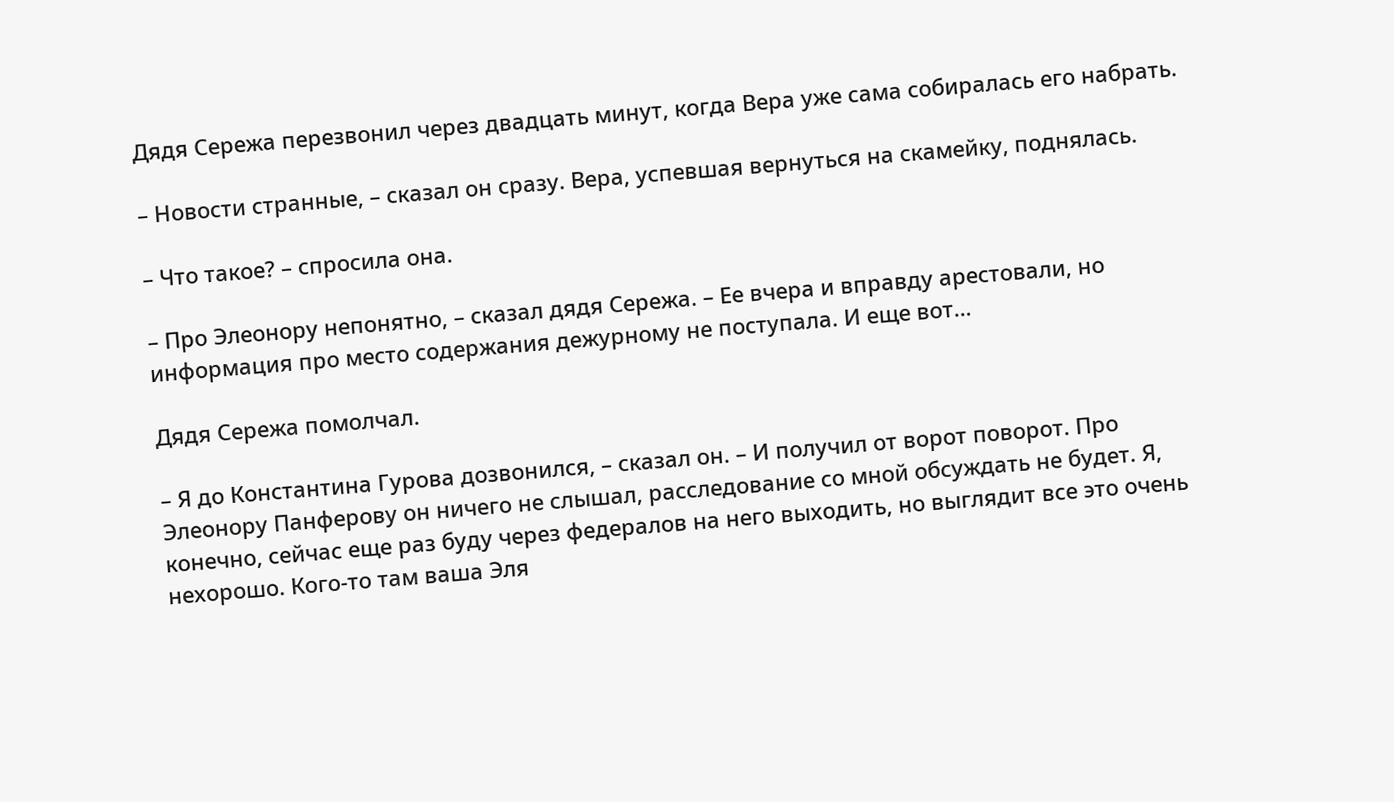Дядя Сережа перезвонил через двадцать минут, когда Вера уже сама собиралась его набрать.

– Новости странные, – сказал он сразу. Вера, успевшая вернуться на скамейку, поднялась.

– Что такое? – спросила она.

– Про Элеонору непонятно, – сказал дядя Сережа. – Ее вчера и вправду арестовали, но информация про место содержания дежурному не поступала. И еще вот…

Дядя Сережа помолчал.

– Я до Константина Гурова дозвонился, – сказал он. – И получил от ворот поворот. Про Элеонору Панферову он ничего не слышал, расследование со мной обсуждать не будет. Я, конечно, сейчас еще раз буду через федералов на него выходить, но выглядит все это очень нехорошо. Кого-то там ваша Эля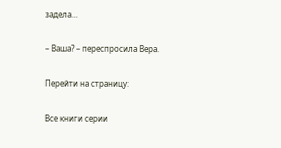задела…

– Ваша? – переспросила Вера.

Перейти на страницу:

Все книги серии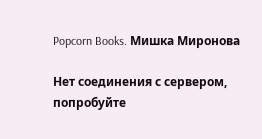Popcorn Books. Мишка Миронова

Нет соединения с сервером, попробуйте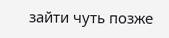зайти чуть позже